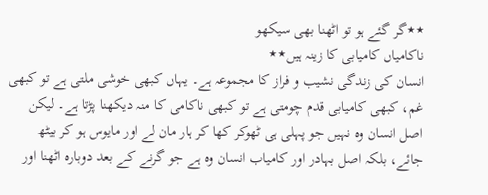٭٭گر گئے ہو تو اٹھنا بھی سیکھو
ناکامیاں کامیابی کا زینہ ہیں٭٭
انسان کی زندگی نشیب و فراز کا مجموعہ ہے۔ یہاں کبھی خوشی ملتی ہے تو کبھی غم، کبھی کامیابی قدم چومتی ہے تو کبھی ناکامی کا منہ دیکھنا پڑتا ہے۔ لیکن اصل انسان وہ نہیں جو پہلی ہی ٹھوکر کھا کر ہار مان لے اور مایوس ہو کر بیٹھ جائے، بلکہ اصل بہادر اور کامیاب انسان وہ ہے جو گرنے کے بعد دوبارہ اٹھنا اور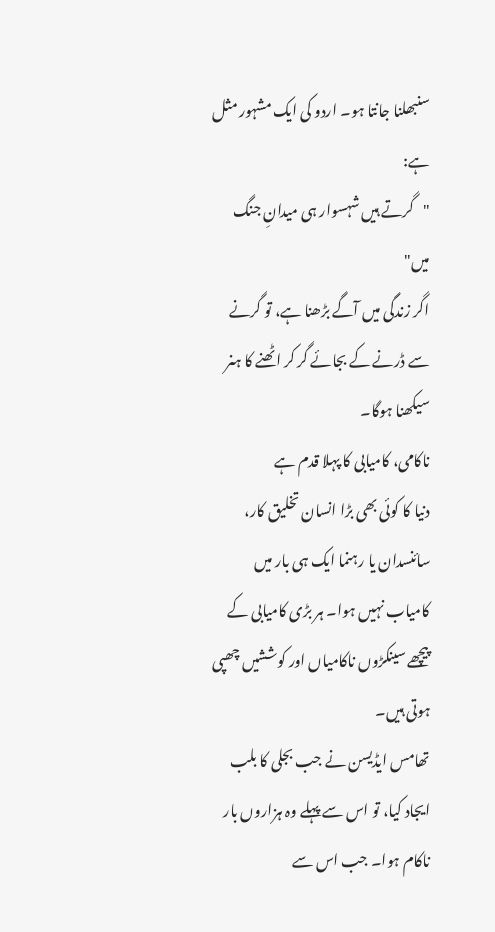سنبھلنا جانتا ہو۔ اردو کی ایک مشہور مثل ہے:
"گرتے ہیں شہسوار ہی میدانِ جنگ میں"
اگر زندگی میں آگے بڑھنا ہے، تو گرنے سے ڈرنے کے بجائے گر کر اٹھنے کا ہنر سیکھنا ہوگا۔
ناکامی، کامیابی کا پہلا قدم ہے
دنیا کا کوئی بھی بڑا انسان تخلیق کار، سائنسدان یا رہنما ایک ہی بار میں کامیاب نہیں ہوا۔ ہر بڑی کامیابی کے پیچھے سینکڑوں ناکامیاں اور کوششیں چھپی ہوتی ہیں۔
تھامس ایڈیسن نے جب بجلی کا بلب ایجاد کیا، تو اس سے پہلے وہ ہزاروں بار ناکام ہوا۔ جب اس سے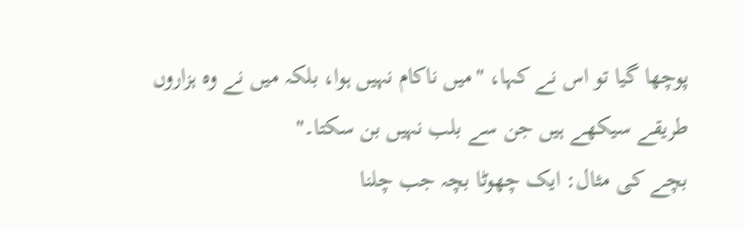پوچھا گیا تو اس نے کہا، "میں ناکام نہیں ہوا، بلکہ میں نے وہ ہزاروں طریقے سیکھے ہیں جن سے بلب نہیں بن سکتا۔"
بچے کی مثال: ایک چھوٹا بچہ جب چلنا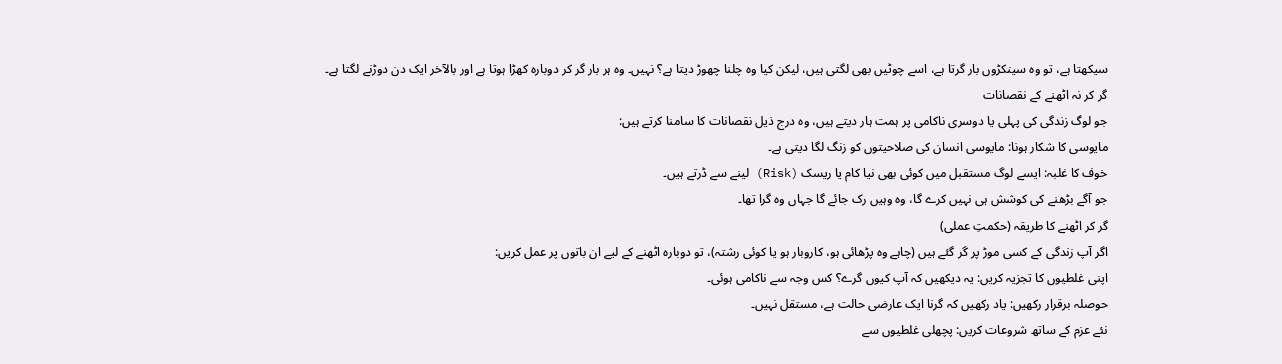سیکھتا ہے، تو وہ سینکڑوں بار گرتا ہے، اسے چوٹیں بھی لگتی ہیں، لیکن کیا وہ چلنا چھوڑ دیتا ہے؟ نہیں۔ وہ ہر بار گر کر دوبارہ کھڑا ہوتا ہے اور بالآخر ایک دن دوڑنے لگتا ہے۔
گر کر نہ اٹھنے کے نقصانات
جو لوگ زندگی کی پہلی یا دوسری ناکامی پر ہمت ہار دیتے ہیں، وہ درج ذیل نقصانات کا سامنا کرتے ہیں:
مایوسی کا شکار ہونا: مایوسی انسان کی صلاحیتوں کو زنگ لگا دیتی ہے۔
خوف کا غلبہ: ایسے لوگ مستقبل میں کوئی بھی نیا کام یا ریسک (Risk) لینے سے ڈرتے ہیں۔
جو آگے بڑھنے کی کوشش ہی نہیں کرے گا، وہ وہیں رک جائے گا جہاں وہ گرا تھا۔
گر کر اٹھنے کا طریقہ (حکمتِ عملی)
اگر آپ زندگی کے کسی موڑ پر گر گئے ہیں (چاہے وہ پڑھائی ہو، کاروبار ہو یا کوئی رشتہ)، تو دوبارہ اٹھنے کے لیے ان باتوں پر عمل کریں:
اپنی غلطیوں کا تجزیہ کریں: یہ دیکھیں کہ آپ کیوں گرے؟ کس وجہ سے ناکامی ہوئی۔
حوصلہ برقرار رکھیں: یاد رکھیں کہ گرنا ایک عارضی حالت ہے، مستقل نہیں۔
نئے عزم کے ساتھ شروعات کریں: پچھلی غلطیوں سے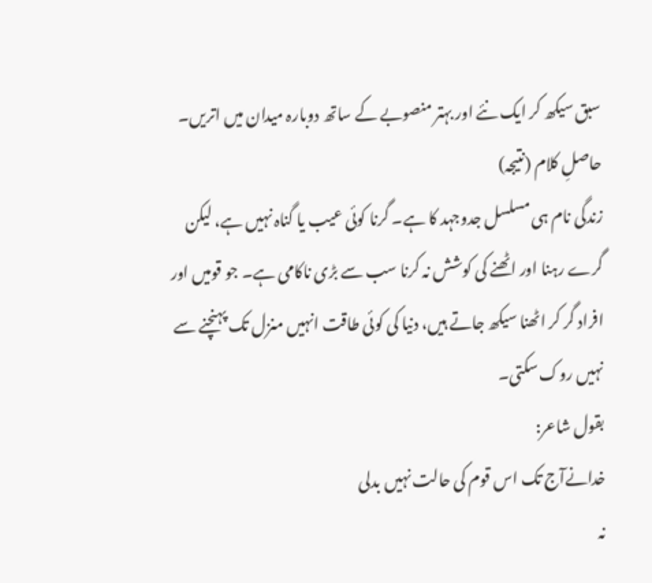سبق سیکھ کر ایک نئے اور بہتر منصوبے کے ساتھ دوبارہ میدان میں اتریں۔
حاصلِ کلام (نتیجہ)
زندگی نام ہی مسلسل جدوجہد کا ہے۔ گرنا کوئی عیب یا گناہ نہیں ہے، لیکن گرے رہنا اور اٹھنے کی کوشش نہ کرنا سب سے بڑی ناکامی ہے۔ جو قومیں اور افراد گر کر اٹھنا سیکھ جاتے ہیں، دنیا کی کوئی طاقت انہیں منزل تک پہنچنے سے نہیں روک سکتی۔
بقول شاعر:
خدانےآج تک اس قوم کی حالت نہیں بدلی
نہ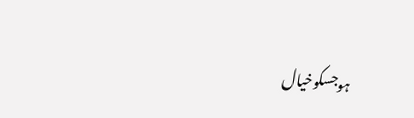ہوجسکوخیال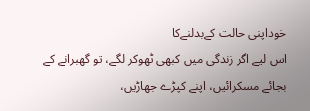خوداپنی حالت کےبدلنےکا
اس لیے اگر زندگی میں کبھی ٹھوکر لگے، تو گھبرانے کے بجائے مسکرائیں، اپنے کپڑے جھاڑیں،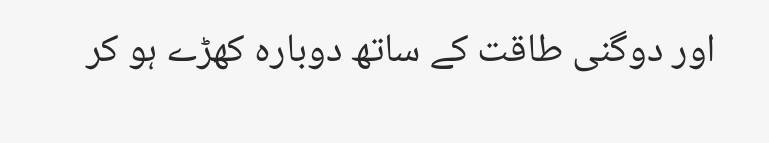اور دوگنی طاقت کے ساتھ دوبارہ کھڑے ہو کر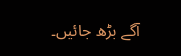آگے بڑھ جائیں۔